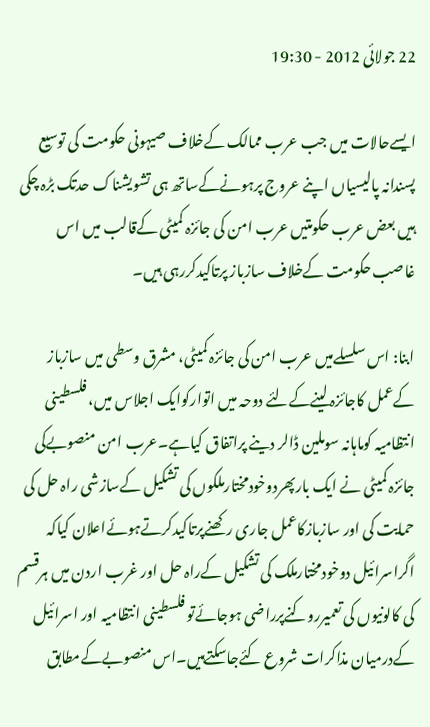22 جولائی 2012 - 19:30

ایسےحالات میں جب عرب ممالک کےخلاف صیہونی حکومت کی توسیع پسندانہ پالیسیاں اپنے عروج پرہونےکےساتھ ہی تشویشناک حدتک بڑہ چکی ہیں بعض عرب حکومتیں عرب امن کی جائزہ کمیٹی کےقالب میں اس غاصب حکومت کےخلاف سازباز پرتاکیدکررہی ہیں۔

ابنا: اس سلسلےمیں عرب امن کی جائزہ کمیٹی، مشرق وسطی میں سازباز کےعمل کاجائزہ لینےکےلئے دوحہ میں اتوارکوایک اجلاس میں، فلسطینی انتظامیہ کوماہانہ سوملین ڈالر دینے پراتفاق کیاہے۔عرب امن منصوبےکی جائزہ کمیٹی نے ایک بارپھردوخودمختارملکوں کی تشکیل کےسازشی راہ حل کی حمایت کی اور سازبازکاعمل جاری رکھنےپرتاکیدکرتےہوئےاعلان کیاکہ اگراسرائیل دوخودمختارملک کی تشکیل کےراہ حل اور غرب اردن میں ہرقسم کی کالونیوں کی تعمیرروکنےپرراضی ہوجائےتو فلسطینی انتظامیہ اور اسرائیل کےدرمیان مذاکرات شروع کئےجاسکتےہيں۔اس منصوبےکےمطابق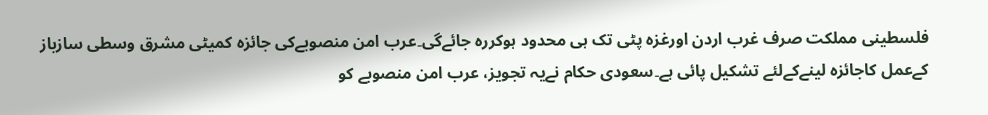فلسطینی مملکت صرف غرب اردن اورغزہ پٹی تک ہی محدود ہوکررہ جائےگی۔عرب امن منصوبےکی جائزہ کمیٹی مشرق وسطی سازباز کےعمل کاجائزہ لینےکےلئے تشکیل پائی ہے۔سعودی حکام نےیہ تجویز، عرب امن منصوبے کو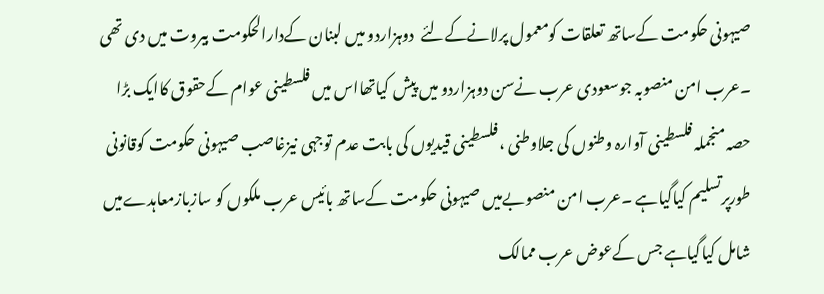صیہونی حکومت کےساتھ تعلقات کومعمول پرلانےکےلئے  دوہزاردو میں لبنان کےدارالحکومت بیروت میں دی تھی ۔عرب امن منصوبہ جوسعودی عرب نےسن دوہزاردو میں پیش کیاتھااس میں فلسطینی عوام کےحقوق کاایک بڑا حصہ منجملہ فلسطینی آوارہ وطنوں کی جلاوطنی ، فلسطینی قیدیوں کی بابت عدم توجہی نیزغاصب صیہونی حکومت کوقانونی طورپرتسلیم کیاگیاہے ۔عرب امن منصوبےمیں صیہونی حکومت کےساتھ بائیس عرب ملکوں کو سازبازمعاہدےميں شامل کیاگیاہے جس کےعوض عرب ممالک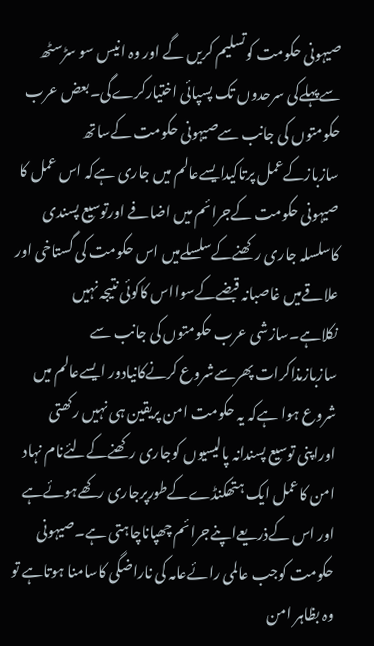صیہونی حکومت کوتسلیم کریں گے اور وہ انیس سو سڑسٹھ سےپہلےکی سرحدوں تک پسپائی اختیارکرےگی۔بعض عرب حکومتوں کی جانب سےصیہونی حکومت کےساتھ سازبازکےعمل پرتاکیدایسےعالم میں جاری ہےکہ اس عمل کا صیہونی حکومت کےجرائم میں اضافے اورتوسیع پسندی کاسلسلہ جاری رکھنےکےسلسلےمیں اس حکومت کی گستاخی اور علاقےمیں غاصبانہ قبضےکےسوااس کاکوئی نتیجہ نہیں نکلاہے۔سازشی عرب حکومتوں کی جانب سے سازبازمذاکرات پھرسےشروع کرنےکانیادور ایسےعالم میں شروع ہوا ہےکہ یہ حکومت امن پریقین ہی نہيں رکھتی اوراپنی توسیع پسندانہ پالیسیوں کوجاری رکھنےکےلئےنام نہاد امن کاعمل ایک ہتھکنڈےکےطورپرجاری رکھےہوئےہے اور اس کےذریعےاپنےجرائم چھپاناچاہتی ہے۔صیہونی حکومت کوجب عالمی رائےعامہ کی ناراضگی کاسامنا ہوتاہے تو وہ بظاہر امن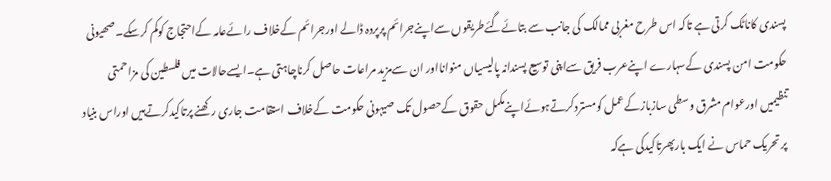پسندی کاناٹک کرتی ہے تاکہ اس طرح مغربی ممالک کی جانب سے بتائےگئےطریقوں سےاپنےجرائم پرپردہ ڈالے اورجرائم کےخلاف رائےعامہ کےاحتجاج کوکم کرسکے۔صھیونی حکومت امن پسندی کےسہارے اپنےعرب فریق سےاپنی توسیع پسندانہ پالیسیاں منوانااور ان سےمزید مراعات حاصل کرناچاہتی ہے۔ایسےحالات میں فلسطین کی مزاحمتی تنظیمیں اورعوام مشرق وسطی سازبازکےعمل کومستردکرتےہوئےاپنےمکمل حقوق کےحصول تک صیہونی حکومت کےخلاف استقامت جاری رکھنے پرتاکیدکرتےہیں اوراس بنیاد پر تحریک حماس نے ایک بارپھرتاکیدکی ہےکہ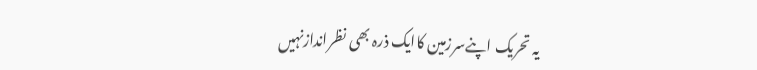یہ تحریک اپنےسرزمین کاایک ذرہ بھی نظراندازنہيں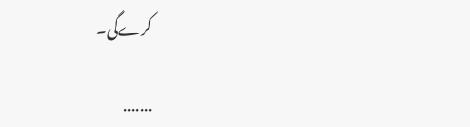کرےگی۔

.......